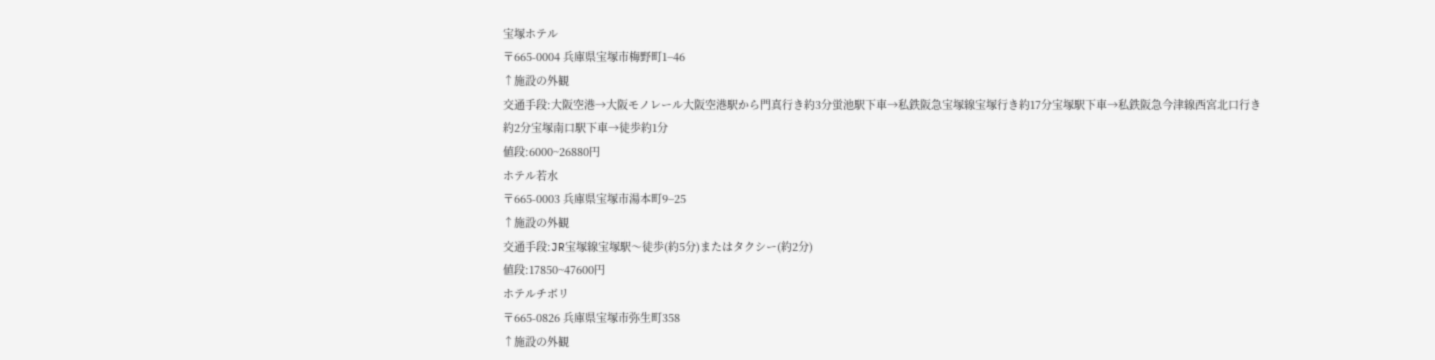宝塚ホテル
〒665-0004 兵庫県宝塚市梅野町1−46
↑施設の外観
交通手段:大阪空港→大阪モノレール大阪空港駅から門真行き約3分蛍池駅下車→私鉄阪急宝塚線宝塚行き約17分宝塚駅下車→私鉄阪急今津線西宮北口行き約2分宝塚南口駅下車→徒歩約1分
値段:6000~26880円
ホテル若水
〒665-0003 兵庫県宝塚市湯本町9−25
↑施設の外観
交通手段:JR宝塚線宝塚駅〜徒歩(約5分)またはタクシー(約2分)
値段:17850~47600円
ホテルチボリ
〒665-0826 兵庫県宝塚市弥生町358
↑施設の外観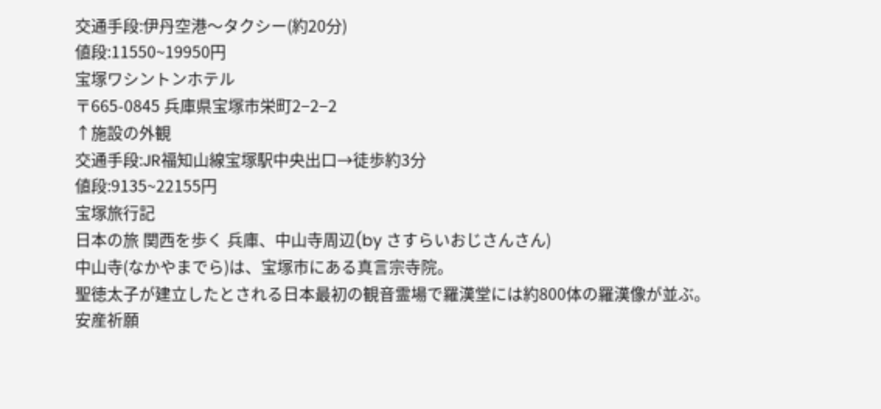交通手段:伊丹空港〜タクシー(約20分)
値段:11550~19950円
宝塚ワシントンホテル
〒665-0845 兵庫県宝塚市栄町2−2−2
↑施設の外観
交通手段:JR福知山線宝塚駅中央出口→徒歩約3分
値段:9135~22155円
宝塚旅行記
日本の旅 関西を歩く 兵庫、中山寺周辺(by さすらいおじさんさん)
中山寺(なかやまでら)は、宝塚市にある真言宗寺院。
聖徳太子が建立したとされる日本最初の観音霊場で羅漢堂には約800体の羅漢像が並ぶ。
安産祈願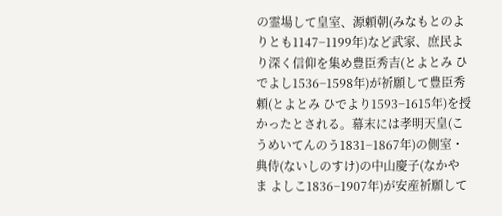の霊場して皇室、源頼朝(みなもとのよりとも1147−1199年)など武家、庶民より深く信仰を集め豊臣秀吉(とよとみ ひでよし1536−1598年)が祈願して豊臣秀頼(とよとみ ひでより1593−1615年)を授かったとされる。幕末には孝明天皇(こうめいてんのう1831−1867年)の側室・典侍(ないしのすけ)の中山慶子(なかやま よしこ1836−1907年)が安産祈願して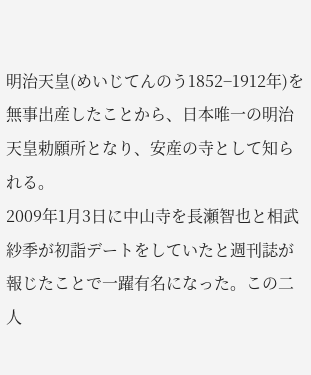明治天皇(めいじてんのう1852−1912年)を無事出産したことから、日本唯一の明治天皇勅願所となり、安産の寺として知られる。
2009年1月3日に中山寺を長瀬智也と相武紗季が初詣デートをしていたと週刊誌が報じたことで一躍有名になった。この二人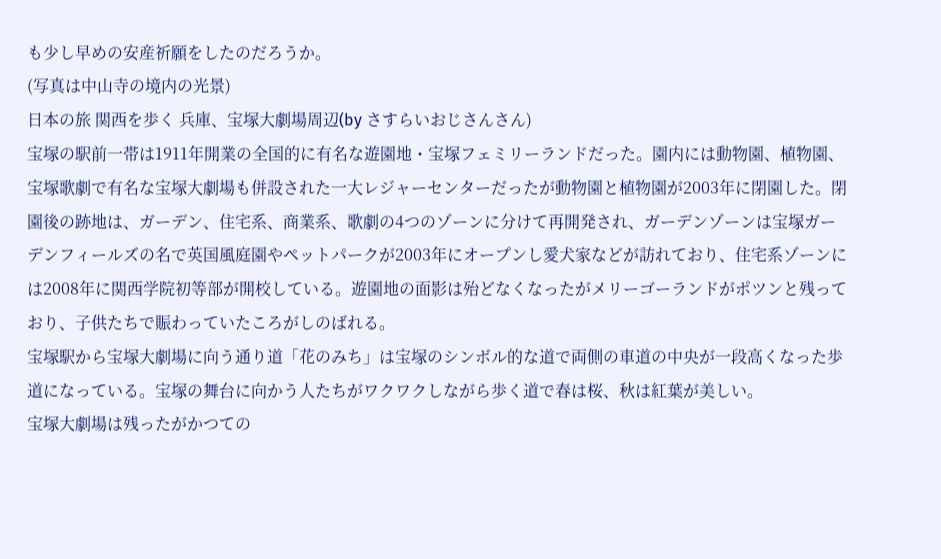も少し早めの安産祈願をしたのだろうか。
(写真は中山寺の境内の光景)
日本の旅 関西を歩く 兵庫、宝塚大劇場周辺(by さすらいおじさんさん)
宝塚の駅前一帯は1911年開業の全国的に有名な遊園地・宝塚フェミリーランドだった。園内には動物園、植物園、宝塚歌劇で有名な宝塚大劇場も併設された一大レジャーセンターだったが動物園と植物園が2003年に閉園した。閉園後の跡地は、ガーデン、住宅系、商業系、歌劇の4つのゾーンに分けて再開発され、ガーデンゾーンは宝塚ガーデンフィールズの名で英国風庭園やペットパークが2003年にオープンし愛犬家などが訪れており、住宅系ゾーンには2008年に関西学院初等部が開校している。遊園地の面影は殆どなくなったがメリーゴーランドがポツンと残っており、子供たちで賑わっていたころがしのばれる。
宝塚駅から宝塚大劇場に向う通り道「花のみち」は宝塚のシンボル的な道で両側の車道の中央が一段高くなった歩道になっている。宝塚の舞台に向かう人たちがワクワクしながら歩く道で春は桜、秋は紅葉が美しい。
宝塚大劇場は残ったがかつての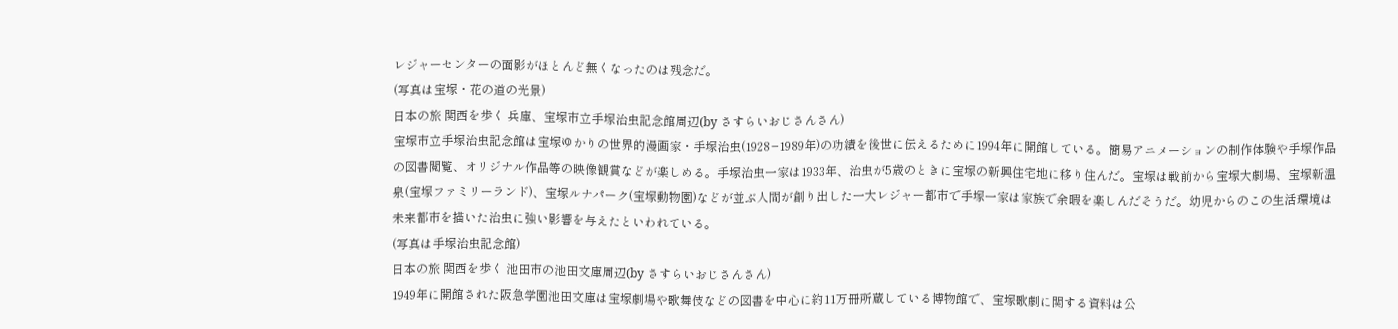レジャーセンターの面影がほとんど無くなったのは残念だ。
(写真は宝塚・花の道の光景)
日本の旅 関西を歩く 兵庫、宝塚市立手塚治虫記念館周辺(by さすらいおじさんさん)
宝塚市立手塚治虫記念館は宝塚ゆかりの世界的漫画家・手塚治虫(1928−1989年)の功績を後世に伝えるために1994年に開館している。簡易アニメーションの制作体験や手塚作品の図書閲覧、オリジナル作品等の映像観賞などが楽しめる。手塚治虫一家は1933年、治虫が5歳のときに宝塚の新興住宅地に移り住んだ。宝塚は戦前から宝塚大劇場、宝塚新温泉(宝塚ファミリーランド)、宝塚ルナパーク(宝塚動物園)などが並ぶ人間が創り出した一大レジャー都市で手塚一家は家族で余暇を楽しんだそうだ。幼児からのこの生活環境は未来都市を描いた治虫に強い影響を与えたといわれている。
(写真は手塚治虫記念館)
日本の旅 関西を歩く 池田市の池田文庫周辺(by さすらいおじさんさん)
1949年に開館された阪急学園池田文庫は宝塚劇場や歌舞伎などの図書を中心に約11万冊所蔵している博物館で、宝塚歌劇に関する資料は公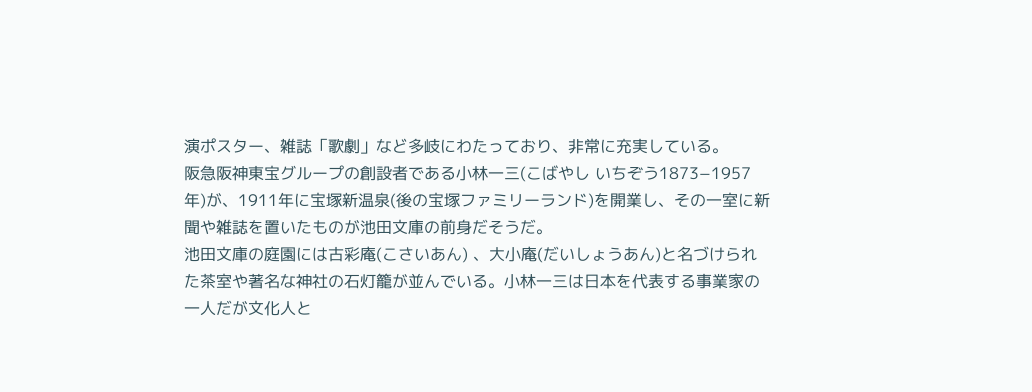演ポスター、雑誌「歌劇」など多岐にわたっており、非常に充実している。
阪急阪神東宝グループの創設者である小林一三(こばやし いちぞう1873−1957年)が、1911年に宝塚新温泉(後の宝塚ファミリーランド)を開業し、その一室に新聞や雑誌を置いたものが池田文庫の前身だそうだ。
池田文庫の庭園には古彩庵(こさいあん) 、大小庵(だいしょうあん)と名づけられた茶室や著名な神社の石灯籠が並んでいる。小林一三は日本を代表する事業家の一人だが文化人と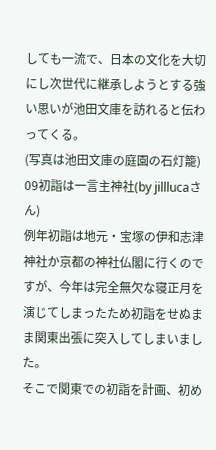しても一流で、日本の文化を大切にし次世代に継承しようとする強い思いが池田文庫を訪れると伝わってくる。
(写真は池田文庫の庭園の石灯籠)
09初詣は一言主神社(by jilllucaさん)
例年初詣は地元・宝塚の伊和志津神社か京都の神社仏閣に行くのですが、今年は完全無欠な寝正月を演じてしまったため初詣をせぬまま関東出張に突入してしまいました。
そこで関東での初詣を計画、初め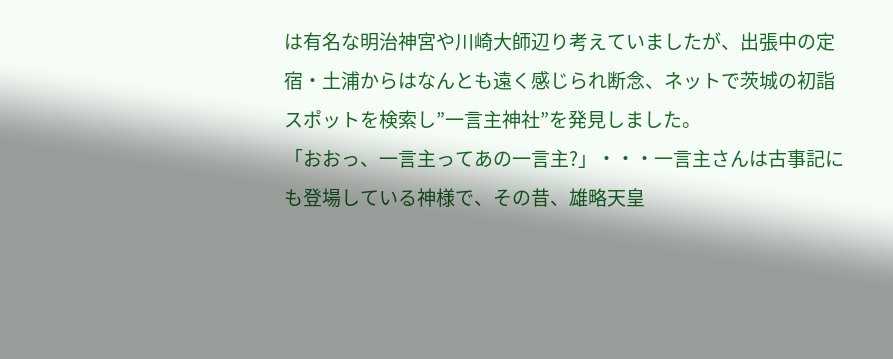は有名な明治神宮や川崎大師辺り考えていましたが、出張中の定宿・土浦からはなんとも遠く感じられ断念、ネットで茨城の初詣スポットを検索し”一言主神社”を発見しました。
「おおっ、一言主ってあの一言主?」・・・一言主さんは古事記にも登場している神様で、その昔、雄略天皇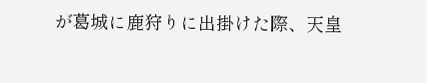が葛城に鹿狩りに出掛けた際、天皇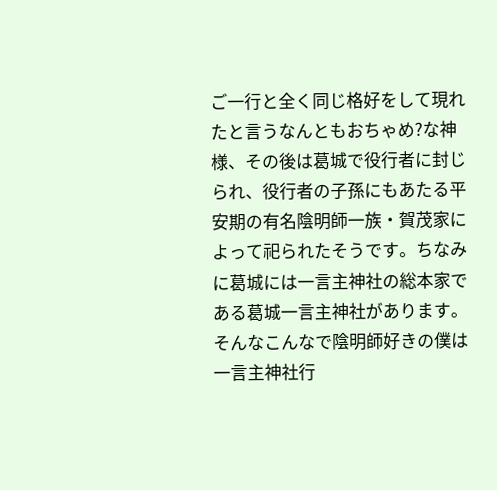ご一行と全く同じ格好をして現れたと言うなんともおちゃめ?な神様、その後は葛城で役行者に封じられ、役行者の子孫にもあたる平安期の有名陰明師一族・賀茂家によって祀られたそうです。ちなみに葛城には一言主神社の総本家である葛城一言主神社があります。
そんなこんなで陰明師好きの僕は一言主神社行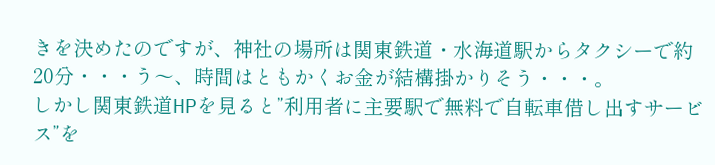きを決めたのですが、神社の場所は関東鉄道・水海道駅からタクシーで約20分・・・う〜、時間はともかくお金が結構掛かりそう・・・。
しかし関東鉄道HPを見ると”利用者に主要駅で無料で自転車借し出すサービス”を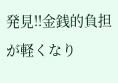発見!!金銭的負担が軽くなり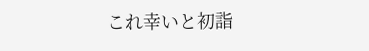これ幸いと初詣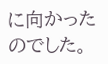に向かったのでした。